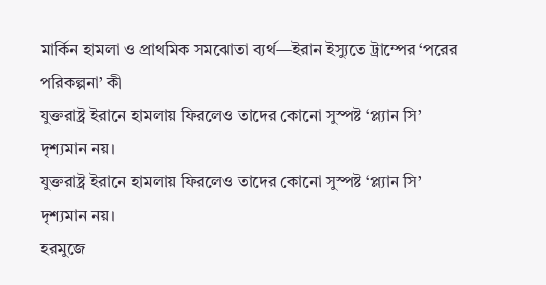মার্কিন হামলা ও প্রাথমিক সমঝোতা ব্যর্থ—ইরান ইস্যুতে ট্রাম্পের ‘পরের পরিকল্পনা’ কী
যুক্তরাষ্ট্র ইরানে হামলায় ফিরলেও তাদের কোনো সুস্পষ্ট ‘প্ল্যান সি’ দৃশ্যমান নয়।
যুক্তরাষ্ট্র ইরানে হামলায় ফিরলেও তাদের কোনো সুস্পষ্ট ‘প্ল্যান সি’ দৃশ্যমান নয়।
হরমুজে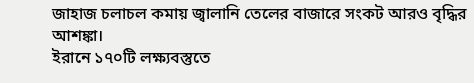জাহাজ চলাচল কমায় জ্বালানি তেলের বাজারে সংকট আরও বৃদ্ধির আশঙ্কা।
ইরানে ১৭০টি লক্ষ্যবস্তুতে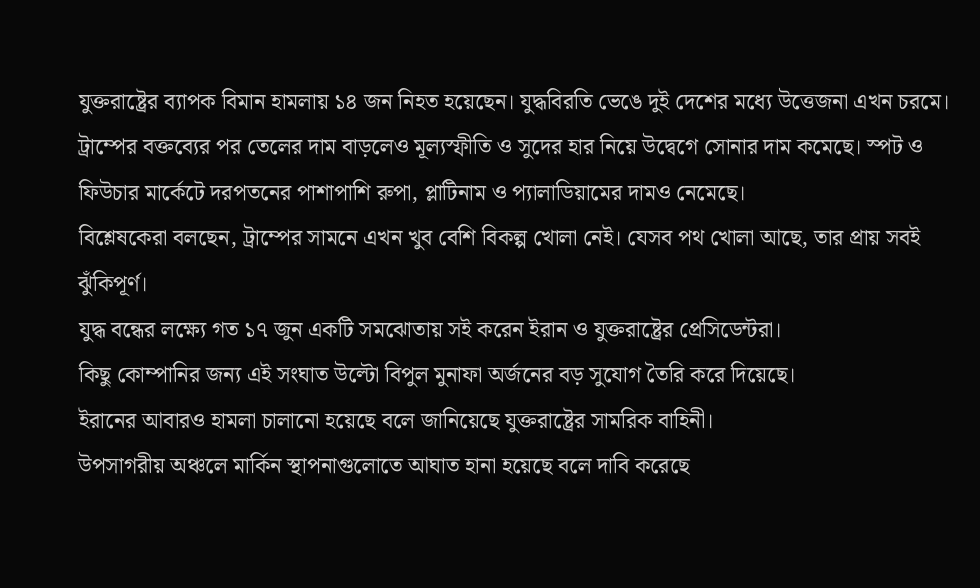যুক্তরাষ্ট্রের ব্যাপক বিমান হামলায় ১৪ জন নিহত হয়েছেন। যুদ্ধবিরতি ভেঙে দুই দেশের মধ্যে উত্তেজনা এখন চরমে।
ট্রাম্পের বক্তব্যের পর তেলের দাম বাড়লেও মূল্যস্ফীতি ও সুদের হার নিয়ে উদ্বেগে সোনার দাম কমেছে। স্পট ও ফিউচার মার্কেটে দরপতনের পাশাপাশি রুপা, প্লাটিনাম ও প্যালাডিয়ামের দামও নেমেছে।
বিশ্লেষকেরা বলছেন, ট্রাম্পের সামনে এখন খুব বেশি বিকল্প খোলা নেই। যেসব পথ খোলা আছে, তার প্রায় সবই ঝুঁকিপূর্ণ।
যুদ্ধ বন্ধের লক্ষ্যে গত ১৭ জুন একটি সমঝোতায় সই করেন ইরান ও যুক্তরাষ্ট্রের প্রেসিডেন্টরা।
কিছু কোম্পানির জন্য এই সংঘাত উল্টো বিপুল মুনাফা অর্জনের বড় সুযোগ তৈরি করে দিয়েছে।
ইরানের আবারও হামলা চালানো হয়েছে বলে জানিয়েছে যুক্তরাষ্ট্রের সামরিক বাহিনী।
উপসাগরীয় অঞ্চলে মার্কিন স্থাপনাগুলোতে আঘাত হানা হয়েছে বলে দাবি করেছে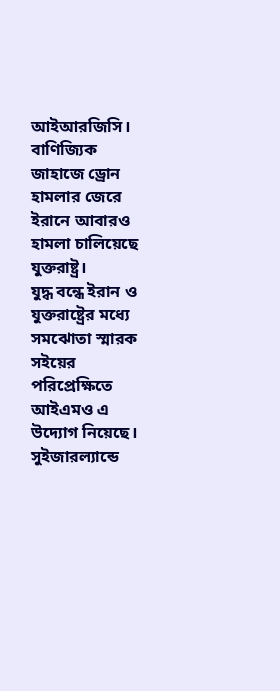আইআরজিসি।
বাণিজ্যিক জাহাজে ড্রোন হামলার জেরে ইরানে আবারও হামলা চালিয়েছে যুক্তরাষ্ট্র।
যুদ্ধ বন্ধে ইরান ও যুক্তরাষ্ট্রের মধ্যে সমঝোতা স্মারক সইয়ের পরিপ্রেক্ষিতে আইএমও এ উদ্যোগ নিয়েছে।
সুইজারল্যান্ডে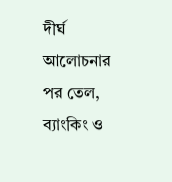দীর্ঘ আলোচনার পর তেল, ব্যাংকিং ও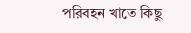পরিবহন খাতে কিছু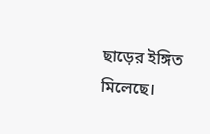ছাড়ের ইঙ্গিত মিলেছে।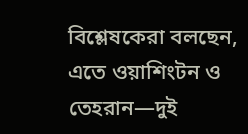বিশ্লেষকেরা বলছেন, এতে ওয়াশিংটন ও তেহরান—দুই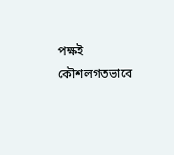পক্ষই কৌশলগতভাবে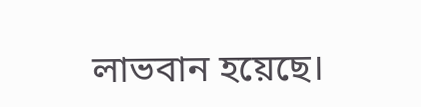লাভবান হয়েছে।